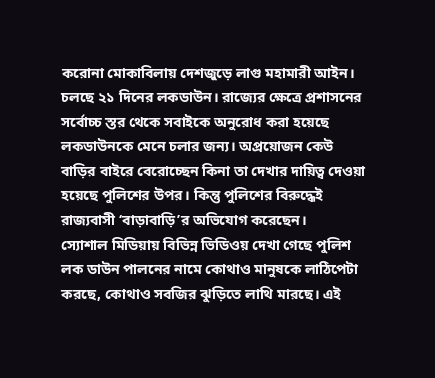করোনা মোকাবিলায় দেশজুড়ে লাগু মহামারী আইন। চলছে ২১ দিনের লকডাউন। রাজ্যের ক্ষেত্রে প্রশাসনের সর্বোচ্চ স্তর থেকে সবাইকে অনুরোধ করা হয়েছে লকডাউনকে মেনে চলার জন্য। অপ্রয়োজন কেউ বাড়ির বাইরে বেরোচ্ছেন কিনা তা দেখার দায়িত্ব দেওয়া হয়েছে পুলিশের উপর। কিন্তু পুলিশের বিরুদ্ধেই রাজ্যবাসী ‘বাড়াবাড়ি’র অভিযোগ করেছেন।
স্যোশাল মিডিয়ায় বিভিন্ন ভিডিওয় দেখা গেছে পুলিশ লক ডাউন পালনের নামে কোথাও মানুষকে লাঠিপেটা করছে, কোথাও সবজির ঝুড়িতে লাথি মারছে। এই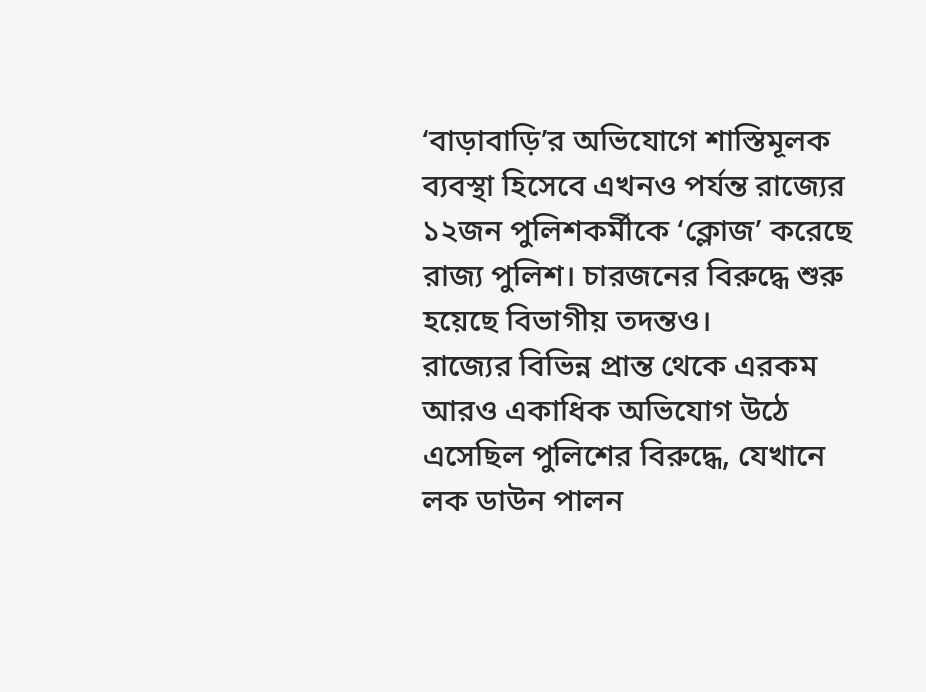‘বাড়াবাড়ি’র অভিযোগে শাস্তিমূলক ব্যবস্থা হিসেবে এখনও পর্যন্ত রাজ্যের ১২জন পুলিশকর্মীকে ‘ক্লোজ’ করেছে রাজ্য পুলিশ। চারজনের বিরুদ্ধে শুরু হয়েছে বিভাগীয় তদন্তও।
রাজ্যের বিভিন্ন প্রান্ত থেকে এরকম আরও একাধিক অভিযোগ উঠে এসেছিল পুলিশের বিরুদ্ধে, যেখানে লক ডাউন পালন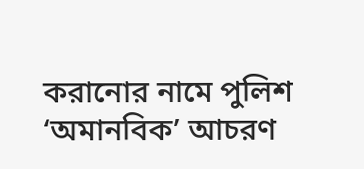করানোর নামে পুলিশ ‘অমানবিক’ আচরণ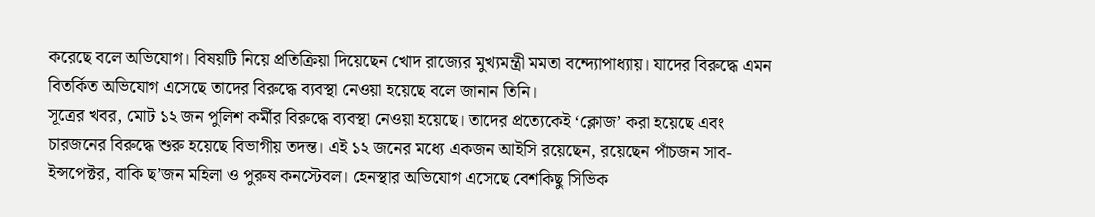করেছে বলে অভিযোগ। বিষয়টি নিয়ে প্রতিক্রিয়া দিয়েছেন খোদ রাজ্যের মুখ্যমন্ত্রী মমতা বন্দ্যোপাধ্যায়। যাদের বিরুদ্ধে এমন বিতর্কিত অভিযোগ এসেছে তাদের বিরুদ্ধে ব্যবস্থা নেওয়া হয়েছে বলে জানান তিনি।
সূত্রের খবর, মোট ১২ জন পুলিশ কর্মীর বিরুদ্ধে ব্যবস্থা নেওয়া হয়েছে। তাদের প্রত্যেকেই ‘ক্লোজ’ করা হয়েছে এবং চারজনের বিরুদ্ধে শুরু হয়েছে বিভাগীয় তদন্ত। এই ১২ জনের মধ্যে একজন আইসি রয়েছেন, রয়েছেন পাঁচজন সাব-ইন্সপেক্টর, বাকি ছ’জন মহিলা ও পুরুষ কনস্টেবল। হেনস্থার অভিযোগ এসেছে বেশকিছু সিভিক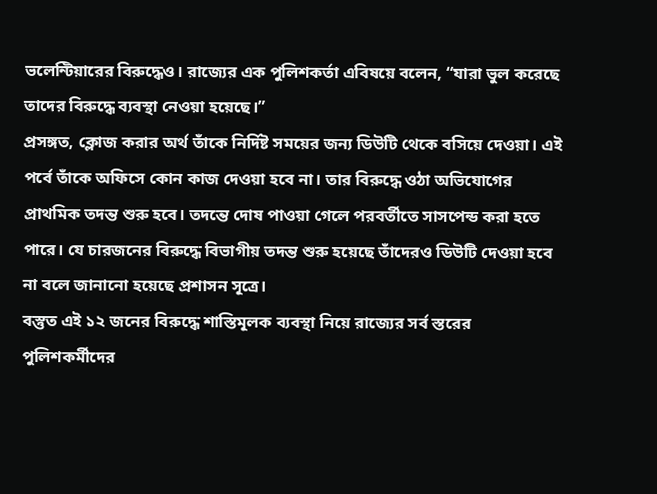ভলেন্টিয়ারের বিরুদ্ধেও। রাজ্যের এক পুলিশকর্তা এবিষয়ে বলেন, “যারা ভুল করেছে তাদের বিরুদ্ধে ব্যবস্থা নেওয়া হয়েছে।”
প্রসঙ্গত, ক্লোজ করার অর্থ তাঁকে নির্দিষ্ট সময়ের জন্য ডিউটি থেকে বসিয়ে দেওয়া। এই পর্বে তাঁকে অফিসে কোন কাজ দেওয়া হবে না। তার বিরুদ্ধে ওঠা অভিযোগের প্রাথমিক তদন্ত শুরু হবে। তদন্তে দোষ পাওয়া গেলে পরবর্তীতে সাসপেন্ড করা হতে পারে। যে চারজনের বিরুদ্ধে বিভাগীয় তদন্ত শুরু হয়েছে তাঁদেরও ডিউটি দেওয়া হবে না বলে জানানো হয়েছে প্রশাসন সূত্রে।
বস্তুত এই ১২ জনের বিরুদ্ধে শাস্তিমূলক ব্যবস্থা নিয়ে রাজ্যের সর্ব স্তরের পুলিশকর্মীদের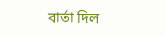বার্তা দিল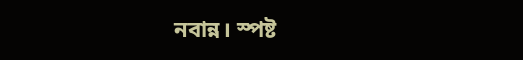নবান্ন। স্পষ্ট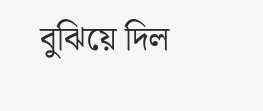বুঝিয়ে দিল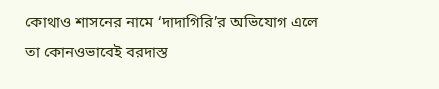কোথাও শাসনের নামে ‘দাদাগিরি’র অভিযোগ এলে তা কোনওভাবেই বরদাস্ত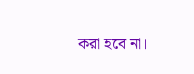করা হবে না।